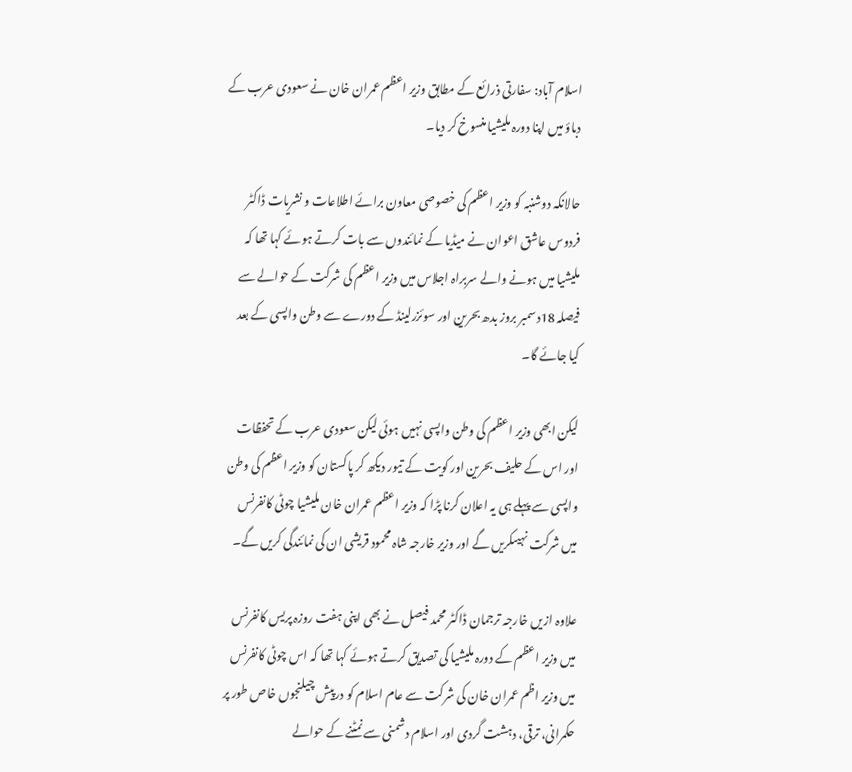اسلام آباد: سفارتی ذرائع کے مطابق وزیر اعظم عمران خان نے سعودی عرب کے دباؤ میں اپنا دورہ ملیشیا منسوخ کر دیا۔

حالانکہ دوشنبہ کو وزیر اعظم کی خصوصی معاون برائے اطلاعات و نشریات ڈاکٹر فردوس عاشق اعوان نے میڈیا کے نمائندوں سے بات کرتے ہوئے کہا تھا کہ ملیشیا میں ہونے والے سربراہ اجلاس میں وزیر اعظم کی شرکت کے حوالے سے فیصلہ 18دسمبر بروز بدھ بحرین اور سوئزرلینڈ کے دورے سے وطن واپسی کے بعد کیا جائے گا۔

لیکن ابھی وزیر اعظم کی وطن واپسی نہیں ہوئی لیکن سعودی عرب کے تحفظات اور اس کے حلیف بحرین اور کویت کے تیور دیکھ کر پاکستان کو وزیر اعظم کی وطن واپسی سے پہلے ہی یہ اعلان کرنا پڑا کہ وزیر اعظم عمران خان ملیشیا چوٹی کانفرنس میں شرکت نہیںکریں گے اور وزیر خارجہ شاہ محمود قریشی ان کی نمائندگی کریں گے۔

علاوہ ازیں خارجہ ترجمان ڈاکٹر محمد فیصل نے بھی اپنی ہفت روزہ پریس کانفرنس میں وزیر اعظم کے دورہ ملیشیا کی تصدیق کرتے ہوئے کہا تھا کہ اس چوٹی کانفرنس میں وزیر اظم عمران خان کی شرکت سے عام اسلام کو درپیش چیلنجوں خاص طور پر حکمرانی، ترقی، دہشت گردی اور اسلام دشمنی سے نمٹنے کے حوالے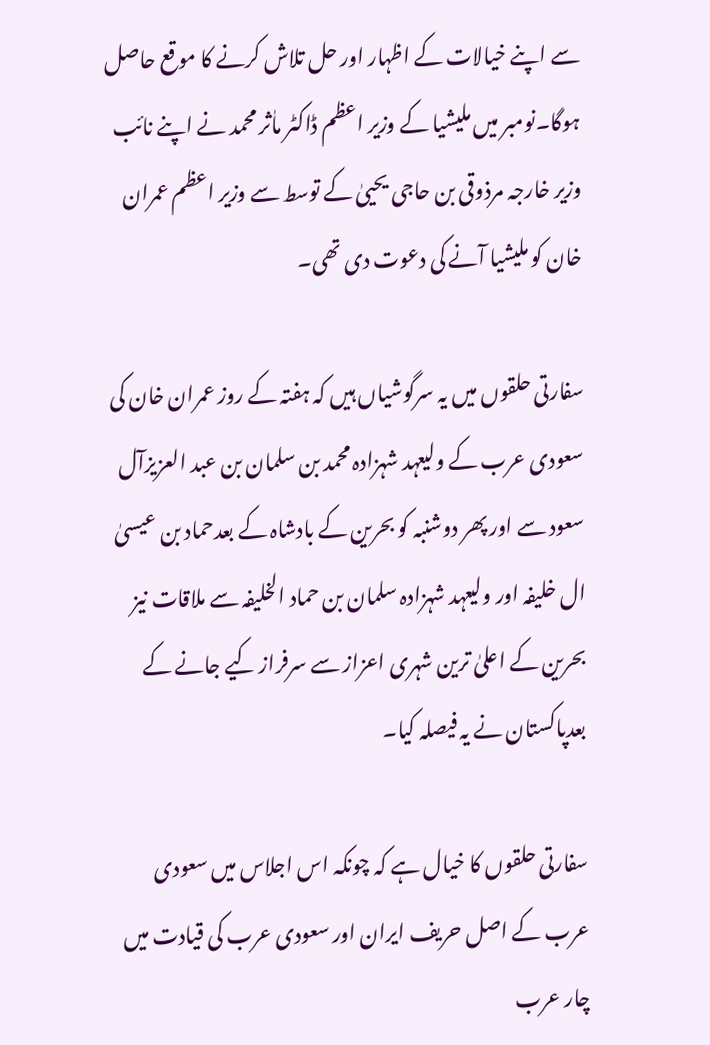سے اپنے خیالات کے اظہار اور حل تلاش کرنے کا موقع حاصل ہوگا۔نومبر میں ملیشیا کے وزیر اعظم ڈاکٹر ماٰثر محمد نے اپنے نائب وزیر خارجہ مرذوقی بن حاجی یحییٰ کے توسط سے وزیر اعظم عمران خان کو ملیشیا آنے کی دعوت دی تھی۔

سفارتی حلقوں میں یہ سرگوشیاں ہیں کہ ہفتہ کے روز عمران خان کی سعودی عرب کے ولیعہد شہزادہ محمد بن سلمان بن عبد العزیزآل سعود سے اور پھر دوشنبہ کو بحرین کے بادشاہ کے بعدحماد بن عیسیٰ ال خلیفہ اور ولیعہد شہزادہ سلمان بن حماد الخلیفہ سے ملاقات نیز بحرین کے اعلیٰ ترین شہری اعزاز سے سرفراز کیے جانے کے بعدپاکستان نے یہ فیصلہ کیا۔

سفارتی حلقوں کا خیال ہے کہ چونکہ اس اجلاس میں سعودی عرب کے اصل حریف ایران اور سعودی عرب کی قیادت میں چار عرب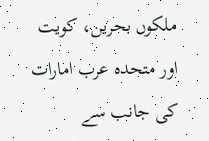ملکوں بحرین، کویت اور متحدہ عرب امارات کی جانب سے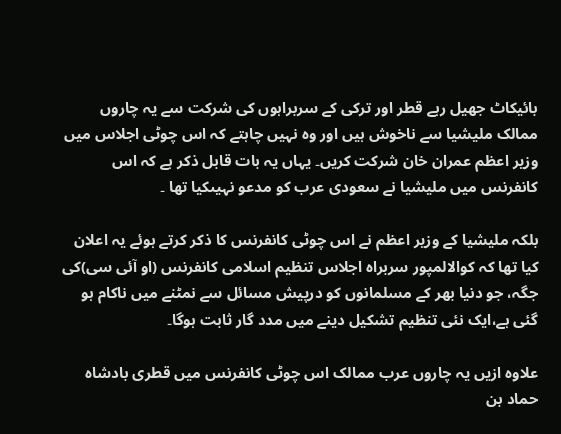بائیکاٹ جھیل رہے قطر اور ترکی کے سربراہوں کی شرکت سے یہ چاروں ممالک ملیشیا سے ناخوش ہیں اور وہ نہیں چاہتے کہ اس چوٹی اجلاس میں وزیر اعظم عمران خان شرکت کریں۔ یہاں یہ بات قابل ذکر ہے کہ اس کانفرنس میں ملیشیا نے سعودی عرب کو مدعو نہیںکیا تھا ۔

بلکہ ملیشیا کے وزیر اعظم نے اس چوٹی کانفرنس کا ذکر کرتے ہوئے یہ اعلان کیا تھا کہ کوالالمپور سربراہ اجلاس تنظیم اسلامی کانفرنس (او آئی سی)کی جگہ، جو دنیا بھر کے مسلمانوں کو درپیش مسائل سے نمٹنے میں ناکام ہو گئی ہے،ایک نئی تنظیم تشکیل دینے میں مدد گار ثابت ہوگا۔

علاوہ ازیں یہ چاروں عرب ممالک اس چوٹی کانفرنس میں قطری بادشاہ حماد بن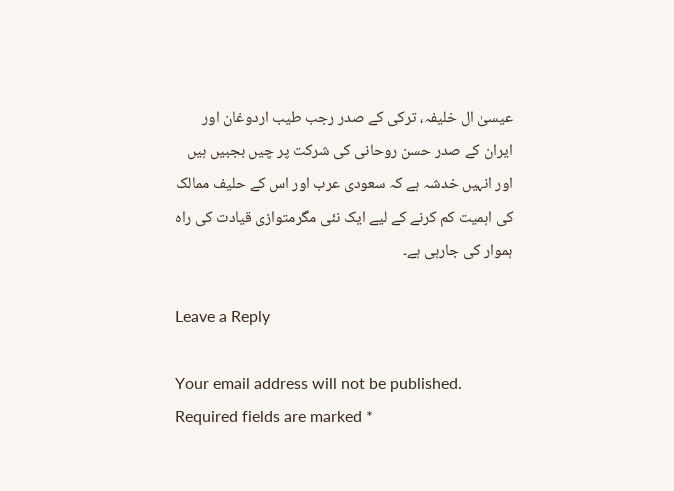عیسیٰ ال خلیفہ، ترکی کے صدر رجب طیب اردوغان اور ایران کے صدر حسن روحانی کی شرکت پر چیں بجبیں ہیں اور انہیں خدشہ ہے کہ سعودی عرب اور اس کے حلیف ممالک کی اہمیت کم کرنے کے لیے ایک نئی مگرمتوازی قیادت کی راہ ہموار کی جارہی ہے۔

Leave a Reply

Your email address will not be published. Required fields are marked *